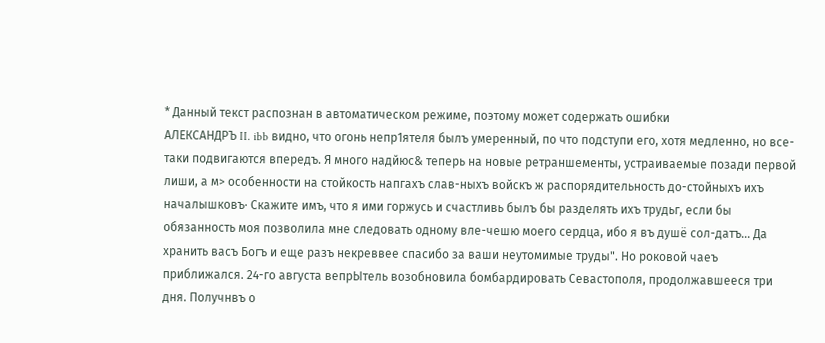* Данный текст распознан в автоматическом режиме, поэтому может содержать ошибки
АЛЕКСАНДРЪ II. ibb видно, что огонь непр1ятеля былъ умеренный, по что подступи его, хотя медленно, но все-таки подвигаются впередъ. Я много надйюс& теперь на новые ретраншементы, устраиваемые позади первой лиши, а м> особенности на стойкость напгахъ слав-ныхъ войскъ ж распорядительность до-стойныхъ ихъ началышковъ· Скажите имъ, что я ими горжусь и счастливь былъ бы разделять ихъ трудьг, если бы обязанность моя позволила мне следовать одному вле-чешю моего сердца, ибо я въ душё сол-датъ... Да хранить васъ Богъ и еще разъ некреввее спасибо за ваши неутомимые труды". Но роковой чаеъ приближался. 24-го августа вепрЫтель возобновила бомбардировать Севастополя, продолжавшееся три дня. Получнвъ о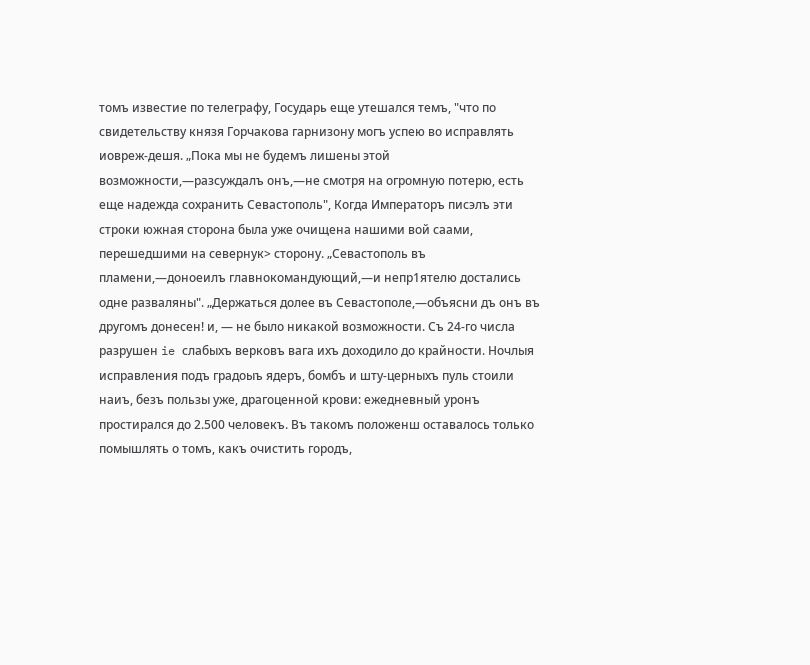томъ известие по телеграфу, Государь еще утешался темъ, "что по свидетельству князя Горчакова гарнизону могъ успею во исправлять иовреж-дешя. „Пока мы не будемъ лишены этой возможности,—разсуждалъ онъ,—не смотря на огромную потерю, есть еще надежда сохранить Севастополь", Когда Императоръ писэлъ эти строки южная сторона была уже очищена нашими вой саами, перешедшими на севернук> сторону. „Севастополь въ пламени,—доноеилъ главнокомандующий,—и непр1ятелю достались одне разваляны". „Держаться долее въ Севастополе,—объясни дъ онъ въ другомъ донесен! и, — не было никакой возможности. Съ 24-го числа разрушен ie слабыхъ верковъ вага ихъ доходило до крайности. Ночлыя исправления подъ градоыъ ядеръ, бомбъ и шту-церныхъ пуль стоили наиъ, безъ пользы уже, драгоценной крови: ежедневный уронъ простирался до 2.500 человекъ. Въ такомъ положенш оставалось только помышлять о томъ, какъ очистить городъ,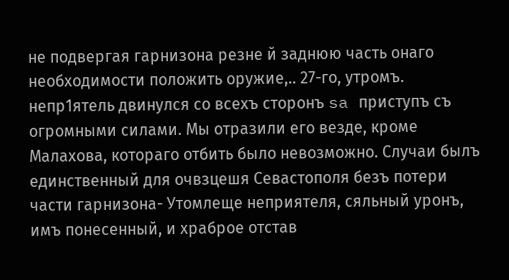не подвергая гарнизона резне й заднюю часть онаго необходимости положить оружие,.. 27-го, утромъ. непр1ятель двинулся со всехъ сторонъ sa приступъ съ огромными силами. Мы отразили его везде, кроме Малахова, котораго отбить было невозможно. Случаи былъ единственный для очвзцешя Севастополя безъ потери части гарнизона- Утомлеще неприятеля, сяльный уронъ, имъ понесенный, и храброе отстав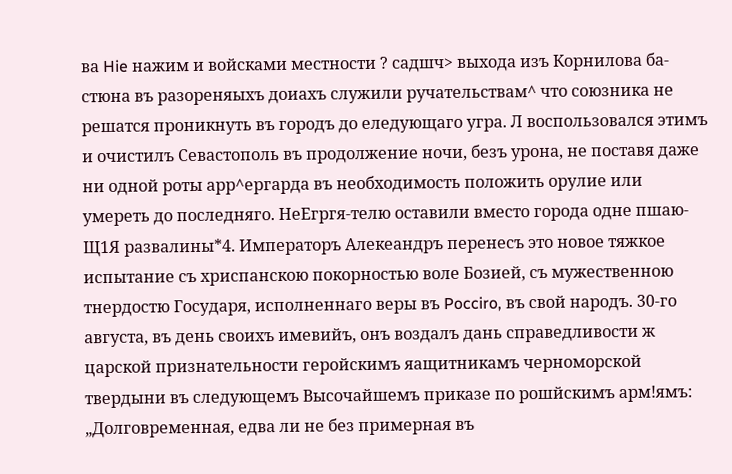ва Hie нажим и войсками местности ? садшч> выхода изъ Корнилова ба- стюна въ разореняыхъ доиахъ служили ручательствам^ что союзника не решатся проникнуть въ городъ до еледующаго угра. Л воспользовался этимъ и очистилъ Севастополь въ продолжение ночи, безъ урона, не поставя даже ни одной роты арр^ергарда въ необходимость положить орулие или умереть до последняго. НеЕгргя-телю оставили вместо города одне пшаю-Щ1Я развалины*4. Императоръ Алекеандръ перенесъ это новое тяжкое испытание съ хриспанскою покорностью воле Бозией, съ мужественною тнердостю Государя, исполненнаго веры въ Pocciro, въ свой народъ. 30-го августа, въ день своихъ имевийъ, онъ воздалъ дань справедливости ж царской признательности геройскимъ яащитникамъ черноморской твердыни въ следующемъ Высочайшемъ приказе по рошйскимъ арм!ямъ: „Долговременная, едва ли не без примерная въ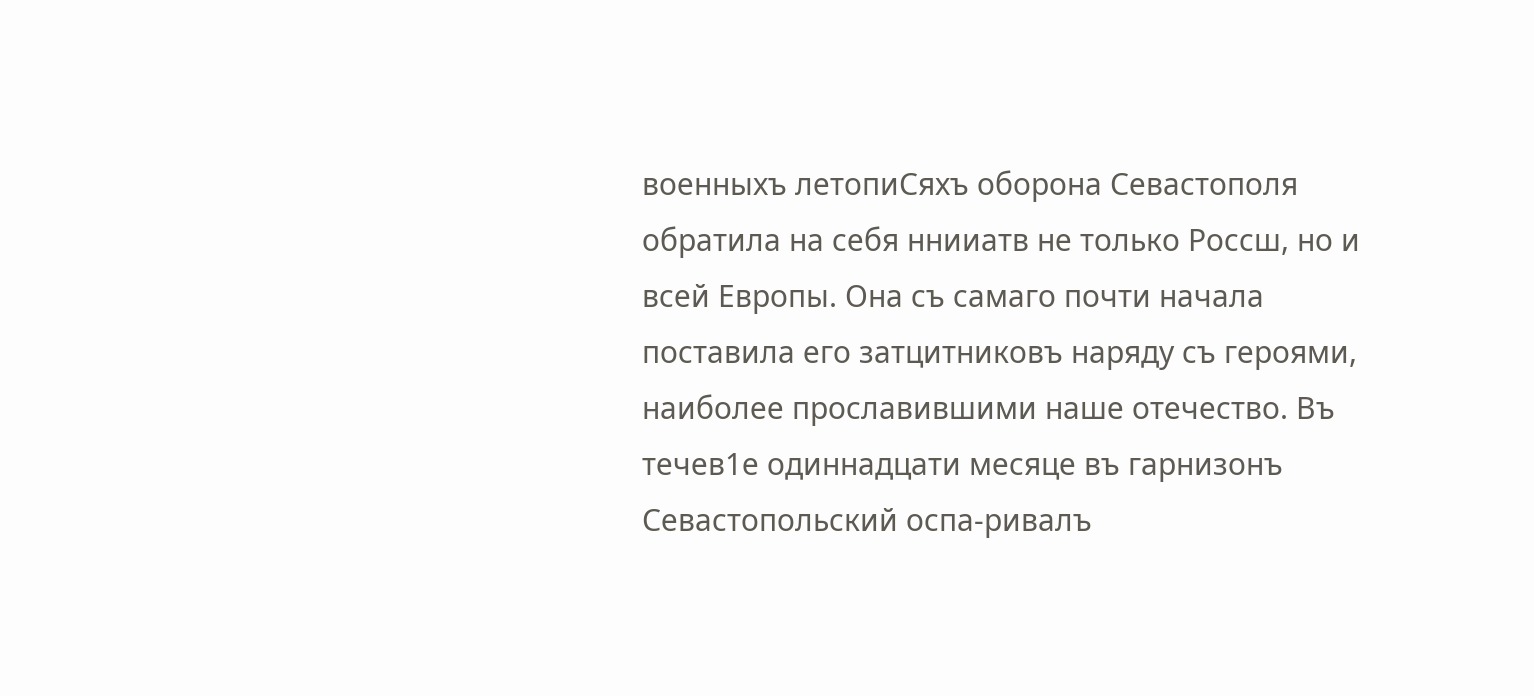военныхъ летопиСяхъ оборона Севастополя обратила на себя ннииатв не только Россш, но и всей Европы. Она съ самаго почти начала поставила его затцитниковъ наряду съ героями, наиболее прославившими наше отечество. Въ течев1е одиннадцати месяце въ гарнизонъ Севастопольский оспа-ривалъ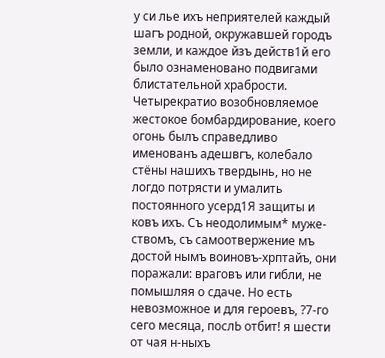у си лье ихъ неприятелей каждый шагъ родной, окружавшей городъ земли, и каждое йзъ действ1й его было ознаменовано подвигами блистательной храбрости. Четырекратио возобновляемое жестокое бомбардирование, коего огонь былъ справедливо именованъ адешвгъ, колебало стёны нашихъ твердынь, но не логдо потрясти и умалить постоянного усерд1Я защиты и ковъ ихъ. Съ неодолимым* муже-ствомъ, съ самоотвержение мъ достой нымъ воиновъ-хрптайъ, они поражали: враговъ или гибли, не помышляя о сдаче. Но есть невозможное и для героевъ, ?7-го сего месяца, послЬ отбит! я шести от чая н-ныхъ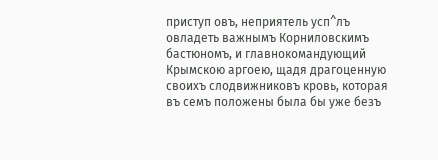приступ овъ, неприятель усп^лъ овладеть важнымъ Корниловскимъ бастюномъ, и главнокомандующий Крымскою аргоею, щадя драгоценную своихъ слодвижниковъ кровь, которая въ семъ положены была бы уже безъ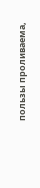пользы проливаема,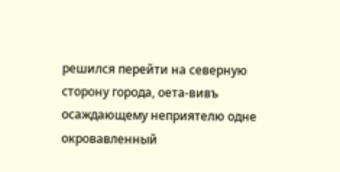решился перейти на северную сторону города, оета-вивъ осаждающему неприятелю одне окровавленный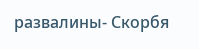развалины- Скорбя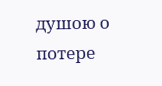душою о потере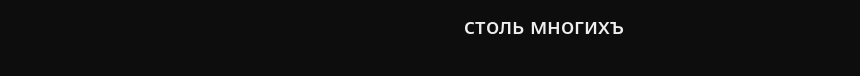столь многихъ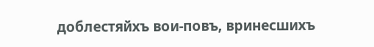доблестяйхъ вои-повъ, вринесшихъ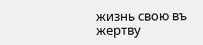жизнь свою въ жертву